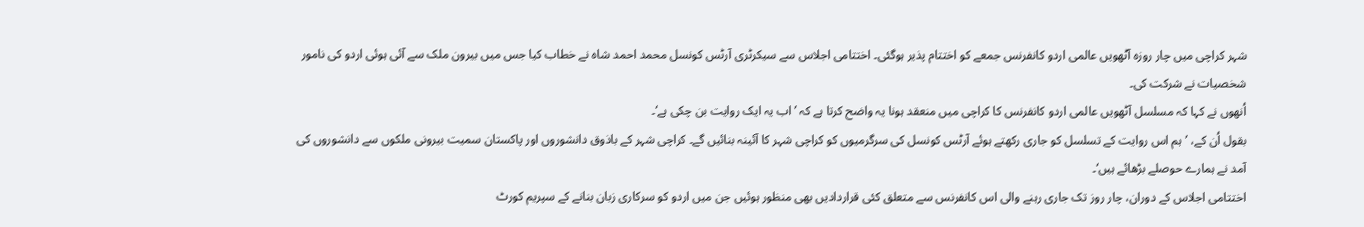شہر کراچی میں چار روزہ آٹھویں عالمی اردو کانفرنس جمعے کو اختتام پذیر ہوگئی۔ اختتامی اجلاس سے سیکرٹری آرٹس کونسل محمد احمد شاہ نے خطاب کیا جس میں بیرون ملک سے آئی ہوئی اردو کی نامور شخصیات نے شرکت کی۔
اُنھوں نے کہا کہ مسلسل آٹھویں عالمی اردو کانفرنس کا کراچی میں منعقد ہونا یہ واضح کرتا ہے کہ ’اب یہ ایک روایت بن چکی ہے‘۔
بقول اُن کے، ’ہم اس روایت کے تسلسل کو جاری رکھتے ہوئے آرٹس کونسل کی سرگرمیوں کو کراچی شہر کا آئینہ بنائیں گے۔ کراچی شہر کے باذوق دانشوروں اور پاکستان سمیت بیرونی ملکوں سے دانشوروں کی آمد نے ہمارے حوصلے بڑھائے ہیں‘۔
اختتامی اجلاس کے دوران، چار روز تک جاری رہنے والی اس کانفرنس سے متعلق کئی قراردادیں بھی منظور ہوئیں جن میں اردو کو سرکاری زبان بنانے کے سپریم کورٹ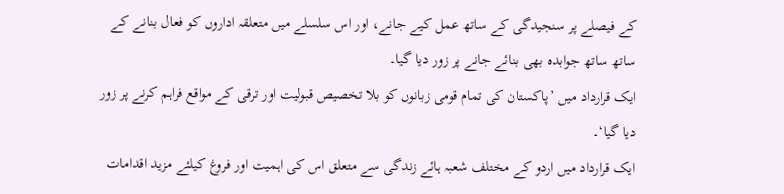کے فیصلے پر سنجیدگی کے ساتھ عمل کیے جانے، اور اس سلسلے میں متعلقہ اداروں کو فعال بنانے کے ساتھ ساتھ جوابدہ بھی بنائے جانے پر زور دیا گیا۔
ایک قرارداد میں ’پاکستان کی تمام قومی زبانوں کو بلا تخصیص قبولیت اور ترقی کے مواقع فراہم کرنے پر زور دیا گیا‘۔
ایک قرارداد میں اردو کے مختلف شعبہ ہائے زندگی سے متعلق اس کی اہمیت اور فروغ کیلئے مزید اقدامات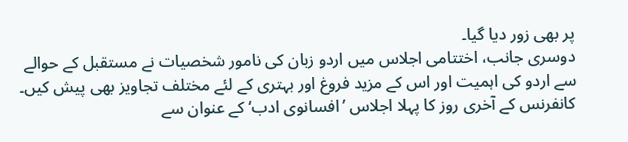پر بھی زور دیا گیا۔
دوسری جانب، اختتامی اجلاس میں اردو زبان کی نامور شخصیات نے مستقبل کے حوالے سے اردو کی اہمیت اور اس کے مزید فروغ اور بہتری کے لئے مختلف تجاویز بھی پیش کیں۔
کانفرنس کے آخری روز کا پہلا اجلاس ’افسانوی ادب‘ کے عنوان سے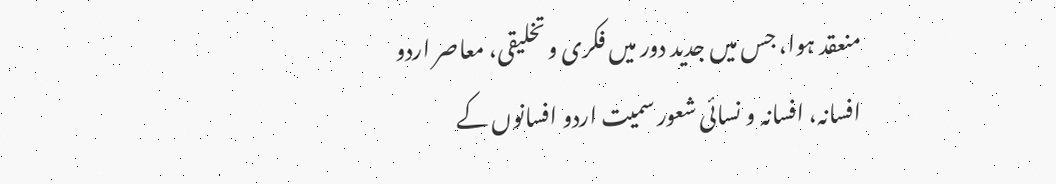منعقد ہوا، جس میں جدید دور میں فکری و تخلیقی، معاصر اردو افسانہ، افسانہ و نسائی شعور سمیت اردو افسانوں کے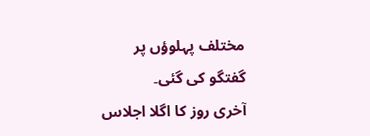مختلف پہلوؤں پر گفتگو کی گئی۔
آخری روز کا اگلا اجلاس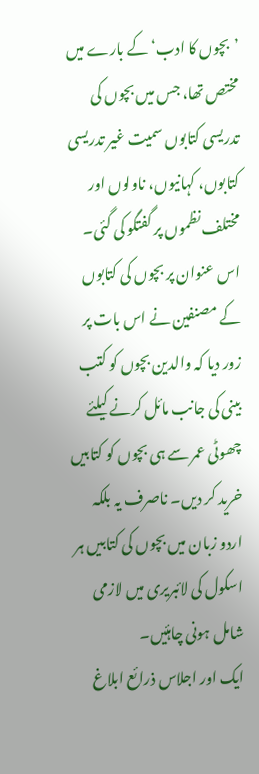’بچوں کا ادب‘ کے بارے میں مختص تھا، جس میں بچوں کی تدریسی کتابوں سمیت غیر تدریسی کتابوں، کہانیوں، ناولوں اور مختلف نظموں پر گفتگو کی گئی۔
اس عنوان پر بچوں کی کتابوں کے مصنفین نے اس بات پر زور دیا کہ والدین بچوں کو کتب بینی کی جانب مائل کرنے کیلئے چھوٹی عمر سے ہی بچوں کو کتابیں خرید کر دیں۔ ناصرف یہ بلکہ اردو زبان میں بچوں کی کتابیں ہر اسکول کی لائبریری میں لازمی شامل ہونی چاہئیں۔
ایک اور اجلاس ذرائع ابلاغ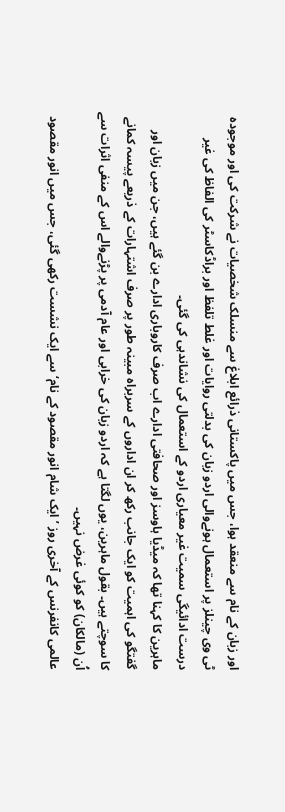اور زبان کے نام سے منعقد ہوا، جس میں پاکستانی ذرائع ابلاغ سے منسلک شخصیات نے شرکت کی اور موجودہ ٹی وی چینلز پر استعمال ہونےوالی اردو زبان کی بدلتی روایات اور غلط تلفظ اور براڈکاسٹر کی الفاظ کی غیر درست ادائیگی سمیت غیر معیاری اردو کے استعمال کی نشاندہی کی گئی۔
ماہرین کا کہنا تھا کہ میڈیا ہاوسز اور صحافتی ادارے اب صرف کاروباری ادارے بن گئے ہیں، جن میں زبان اور گفتگو کی اہمیت کو ایک جانب رکھ کر ان اداروں کے سربراہ مبینہ طور پر صرف اشتہارات کے ذریعے پیسہ کمانے کا سوچتے ہیں۔ بقول ماہرین، یوں لگتا ہے کہ اردو زبان کی خرابی اور عام آدمی پر پڑنےوالے اس کے منفی اثرات سے اُن (مالکان) کو کوئی غرض نہیں۔
عالمی کانفرنس کے آخری روز ’ایک شام انور مقصود کے نام‘ سے ایک نشست رکھی گئی، جس میں انور مقصود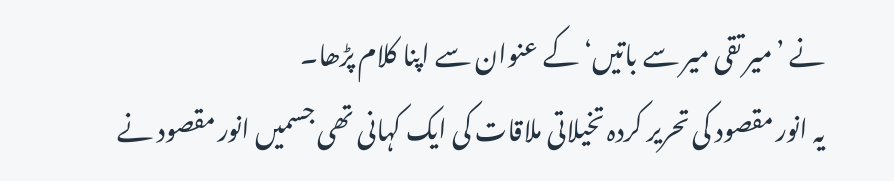نے ’میر تقی میر سے باتیں‘ کے عنوان سے اپنا کلام پڑھا۔
یہ انور مقصود کی تحریر کردہ تخیلاتی ملاقات کی ایک کہانی تھی جسمیں انور مقصود نے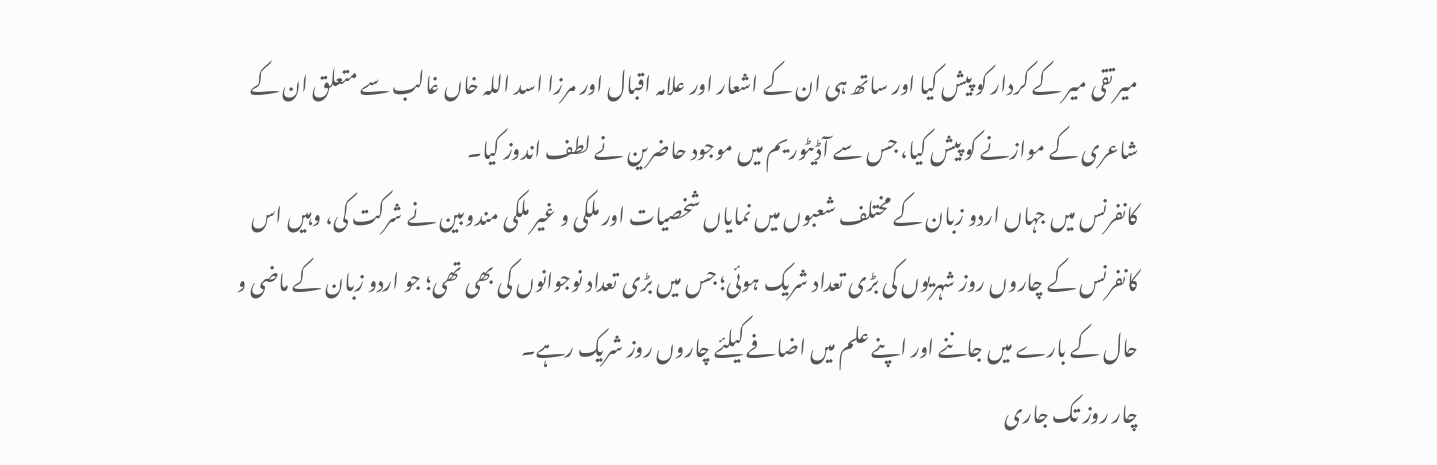میر تقی میر کے کردار کو پیش کیا اور ساتھ ہی ان کے اشعار اور علامہ اقبال اور مرزا اسد اللہ خاں غالب سے متعلق ان کے شاعری کے موازنے کو پیش کیا، جس سے آڈیٹوریم میں موجود حاضرین نے لطف اندوز کیا۔
کانفرنس میں جہاں اردو زبان کے مختلف شعبوں میں نمایاں شخصیات اور ملکی و غیر ملکی مندوبین نے شرکت کی، وہیں اس کانفرنس کے چاروں روز شہریوں کی بڑی تعداد شریک ہوئی؛ جس میں بڑی تعداد نوجوانوں کی بھی تھی؛ جو اردو زبان کے ماضی و حال کے بارے میں جاننے اور اپنے علم میں اضافے کیلئے چاروں روز شریک رہے۔
چار روز تک جاری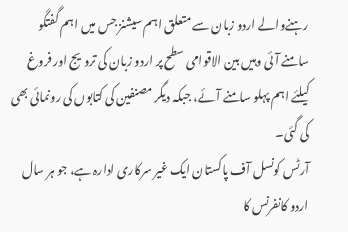رہنےوالے اردو زبان سے متعلق اہم سیشنز جس میں اہم گفتگو سامنے آئی وہیں بین الاقوامی سطح پر اردو زبان کی ترویج اور فروغ کیلئے اہم پہلو سامنے آئے، جبکہ دیگر مصنفین کی کتابوں کی رونمائی بھی کی گئی۔
آرٹس کونسل آف پاکستان ایک غیر سرکاری ادارہ ہے، جو ہر سال اردو کانفرنس کا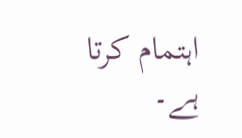اہتمام کرتا ہے۔